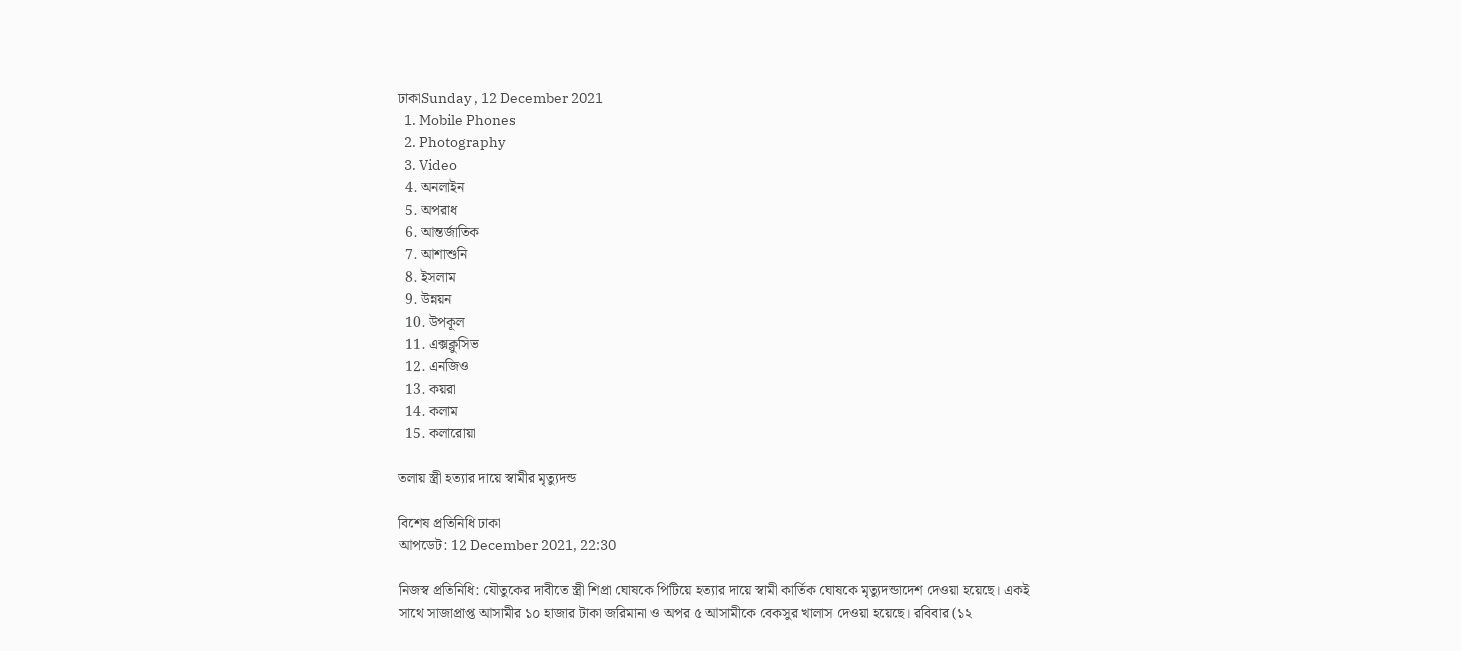ঢাকাSunday , 12 December 2021
  1. Mobile Phones
  2. Photography
  3. Video
  4. অনলাইন
  5. অপরাধ
  6. আন্তর্জাতিক
  7. আশাশুনি
  8. ইসলাম
  9. উন্নয়ন
  10. উপকূল
  11. এক্সক্লুসিভ
  12. এনজিও
  13. কয়রা
  14. কলাম
  15. কলারোয়া

তলায় স্ত্রী হত্যার দায়ে স্বামীর মৃত্যুদন্ড

বিশেষ প্রতিনিধি ঢাকা
আপডেট: 12 December 2021, 22:30

নিজস্ব প্রতিনিধি: যৌতুকের দাবীতে স্ত্রী শিপ্রা ঘোষকে পিটিয়ে হত্যার দায়ে স্বামী কার্তিক ঘোষকে মৃত্যুদন্ডাদেশ দেওয়া হয়েছে। একই সাথে সাজাপ্রাপ্ত আসামীর ১০ হাজার টাকা জরিমানা ও অপর ৫ আসামীকে বেকসুর খালাস দেওয়া হয়েছে। রবিবার (১২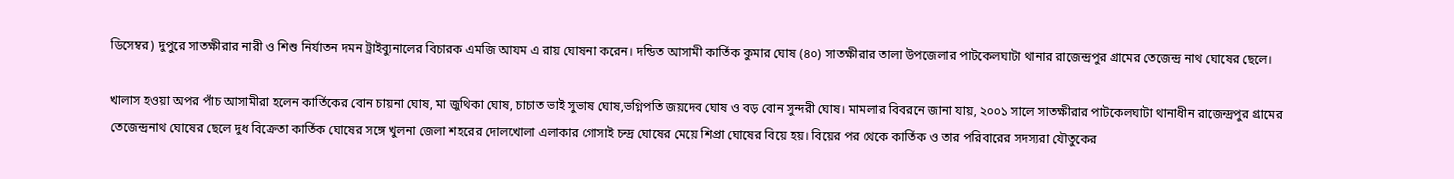ডিসেম্বর) দুপুরে সাতক্ষীরার নারী ও শিশু নির্যাতন দমন ট্রাইব্যুনালের বিচারক এমজি আযম এ রায় ঘোষনা করেন। দন্ডিত আসামী কার্তিক কুমার ঘোষ (৪০) সাতক্ষীরার তালা উপজেলার পাটকেলঘাটা থানার রাজেন্দ্রপুর গ্রামের তেজেন্দ্র নাথ ঘোষের ছেলে।

খালাস হওয়া অপর পাঁচ আসামীরা হলেন কার্তিকের বোন চায়না ঘোষ, মা জুথিকা ঘোষ, চাচাত ভাই সুভাষ ঘোষ,ভগ্নিপতি জয়দেব ঘোষ ও বড় বোন সুন্দরী ঘোষ। মামলার বিবরনে জানা যায়, ২০০১ সালে সাতক্ষীরার পাটকেলঘাটা থানাধীন রাজেন্দ্রপুর গ্রামের তেজেন্দ্রনাথ ঘোষের ছেলে দুধ বিক্রেতা কার্তিক ঘোষের সঙ্গে খুলনা জেলা শহরের দোলখোলা এলাকার গোসাই চন্দ্র ঘোষের মেয়ে শিপ্রা ঘোষের বিয়ে হয়। বিয়ের পর থেকে কার্তিক ও তার পরিবারের সদস্যরা যৌতুকের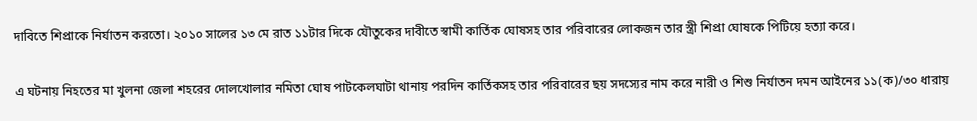দাবিতে শিপ্রাকে নির্যাতন করতো। ২০১০ সালের ১৩ মে রাত ১১টার দিকে যৌতুকের দাবীতে স্বামী কার্তিক ঘোষসহ তার পরিবারের লোকজন তার স্ত্রী শিপ্রা ঘোষকে পিটিয়ে হত্যা করে।

এ ঘটনায় নিহতের মা খুলনা জেলা শহরের দোলখোলার নমিতা ঘোষ পাটকেলঘাটা থানায় পরদিন কার্তিকসহ তার পরিবারের ছয় সদস্যের নাম করে নারী ও শিশু নির্যাতন দমন আইনের ১১(ক)/৩০ ধারায়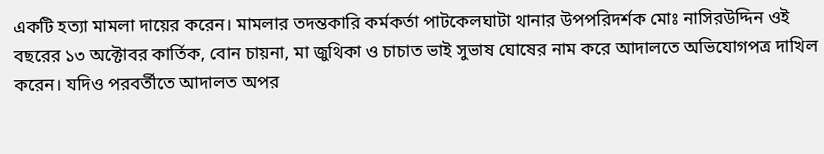একটি হত্যা মামলা দায়ের করেন। মামলার তদন্তকারি কর্মকর্তা পাটকেলঘাটা থানার উপপরিদর্শক মোঃ নাসিরউদ্দিন ওই বছরের ১৩ অক্টোবর কার্তিক, বোন চায়না, মা জুথিকা ও চাচাত ভাই সুভাষ ঘোষের নাম করে আদালতে অভিযোগপত্র দাখিল করেন। যদিও পরবর্তীতে আদালত অপর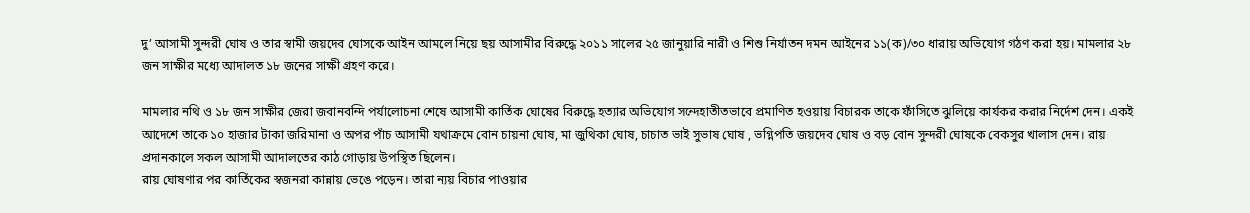দু’ আসামী সুন্দরী ঘোষ ও তার স্বামী জয়দেব ঘোসকে আইন আমলে নিয়ে ছয় আসামীর বিরুদ্ধে ২০১১ সালের ২৫ জানুয়ারি নারী ও শিশু নির্যাতন দমন আইনের ১১(ক)/৩০ ধারায় অভিযোগ গঠণ করা হয়। মামলার ২৮ জন সাক্ষীর মধ্যে আদালত ১৮ জনের সাক্ষী গ্রহণ করে।

মামলার নথি ও ১৮ জন সাক্ষীর জেরা জবানবন্দি পর্যালোচনা শেষে আসামী কার্তিক ঘোষের বিরুদ্ধে হত্যার অভিযোগ সন্দেহাতীতভাবে প্রমাণিত হওয়ায় বিচারক তাকে ফাঁসিতে ঝুলিয়ে কার্যকর করার নির্দেশ দেন। একই আদেশে তাকে ১০ হাজার টাকা জরিমানা ও অপর পাঁচ আসামী যথাক্রমে বোন চায়না ঘোষ, মা জুথিকা ঘোষ, চাচাত ভাই সুভাষ ঘোষ , ভগ্নিপতি জয়দেব ঘোষ ও বড় বোন সুন্দরী ঘোষকে বেকসুর খালাস দেন। রায় প্রদানকালে সকল আসামী আদালতের কাঠ গোড়ায় উপস্থিত ছিলেন।
রায় ঘোষণার পর কার্তিকের স্বজনরা কান্নায় ভেঙে পড়েন। তারা ন্যয় বিচার পাওয়ার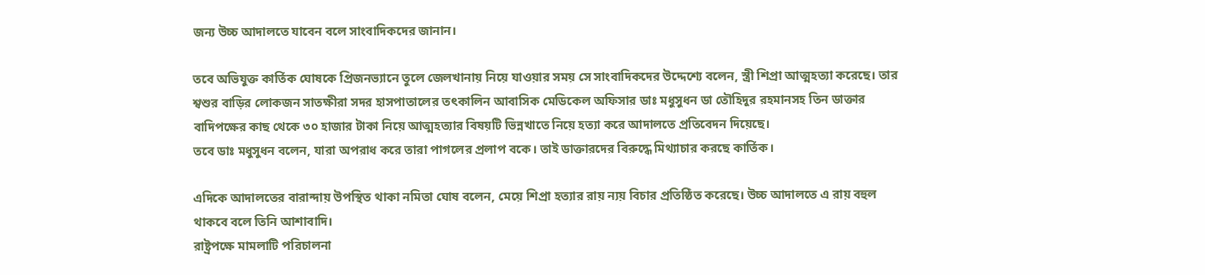জন্য উচ্চ আদালতে যাবেন বলে সাংবাদিকদের জানান।

তবে অভিযুক্ত কার্তিক ঘোষকে প্রিজনভ্যানে তুলে জেলখানায় নিয়ে যাওয়ার সময় সে সাংবাদিকদের উদ্দেশ্যে বলেন, স্ত্রী শিপ্রা আত্মহত্যা করেছে। তার শ্বশুর বাড়ির লোকজন সাতক্ষীরা সদর হাসপাতালের তৎকালিন আবাসিক মেডিকেল অফিসার ডাঃ মধুসুধন ডা তৌহিদুর রহমানসহ তিন ডাক্তার বাদিপক্ষের কাছ থেকে ৩০ হাজার টাকা নিয়ে আত্মহত্যার বিষয়টি ভিন্নখাতে নিয়ে হত্যা করে আদালতে প্রতিবেদন দিয়েছে।
তবে ডাঃ মধুসুধন বলেন, যারা অপরাধ করে তারা পাগলের প্রলাপ বকে। তাই ডাক্তারদের বিরুদ্ধে মিথ্যাচার করছে কার্তিক।

এদিকে আদালতের বারান্দায় উপস্থিত থাকা নমিতা ঘোষ বলেন, মেয়ে শিপ্রা হত্যার রায় ন্যয় বিচার প্রতিষ্ঠিত করেছে। উচ্চ আদালতে এ রায় বহুল থাকবে বলে তিনি আশাবাদি।
রাষ্ট্রপক্ষে মামলাটি পরিচালনা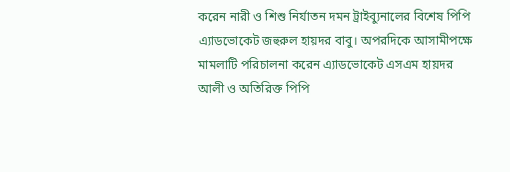করেন নারী ও শিশু নির্যাতন দমন ট্রাইব্যুনালের বিশেষ পিপি এ্যাডভোকেট জহুরুল হায়দর বাবু। অপরদিকে আসামীপক্ষে মামলাটি পরিচালনা করেন এ্যাডভোকেট এসএম হায়দর আলী ও অতিরিক্ত পিপি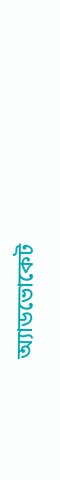অ্যাডভোকেট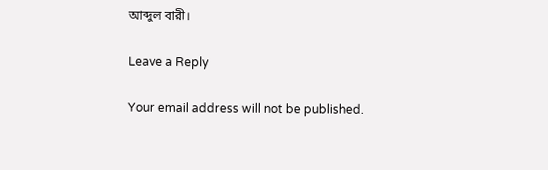আব্দুল বারী।

Leave a Reply

Your email address will not be published.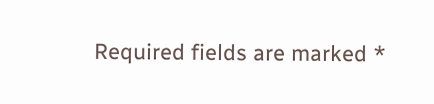Required fields are marked *